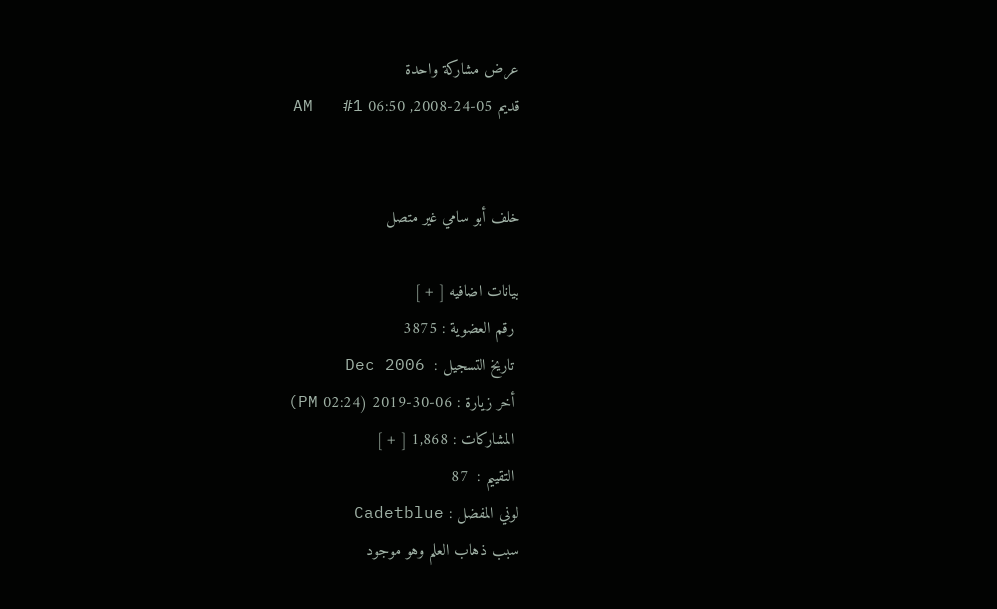عرض مشاركة واحدة
قديم 05-24-2008, 06:50 AM   #1


خلف أبو سامي غير متصل

بيانات اضافيه [ + ]
 رقم العضوية : 3875
 تاريخ التسجيل :  Dec 2006
 أخر زيارة : 06-30-2019 (02:24 PM)
 المشاركات : 1,868 [ + ]
 التقييم :  87
لوني المفضل : Cadetblue
سبب ذهاب العلم وهو موجود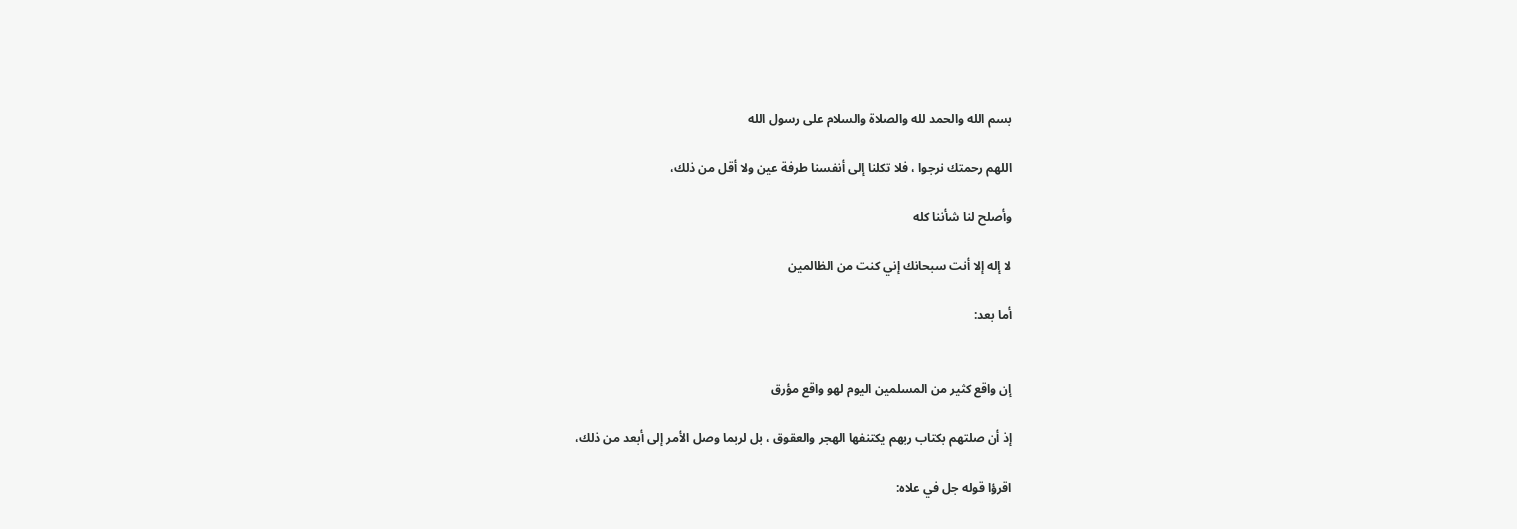بسم الله والحمد لله والصلاة والسلام على رسول الله

اللهم رحمتك نرجوا ، فلا تكلنا إلى أنفسنا طرفة عين ولا أقل من ذلك،

وأصلح لنا شأننا كله

لا إله إلا أنت سبحانك إني كنت من الظالمين

أما بعد:


إن واقع كثير من المسلمين اليوم لهو واقع مؤرق

إذ أن صلتهم بكتاب ربهم يكتنفها الهجر والعقوق ، بل لربما وصل الأمر إلى أبعد من ذلك،

اقرؤا قوله جل في علاه: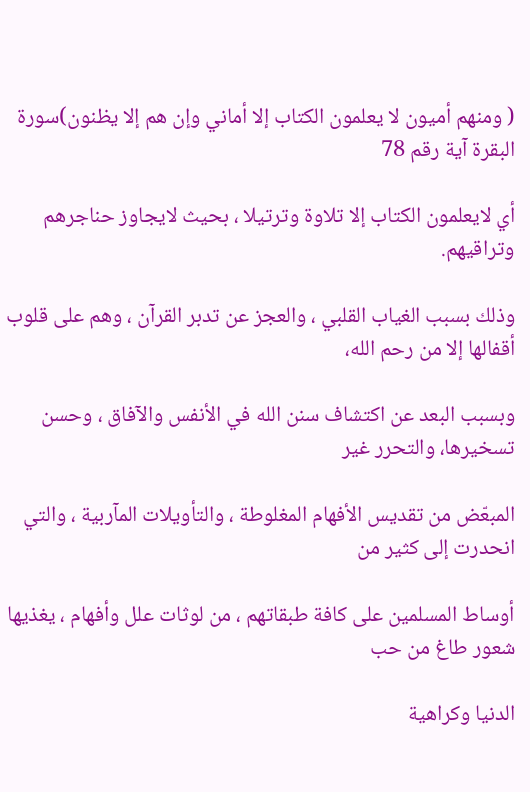( ومنهم أميون لا يعلمون الكتاب إلا أماني وإن هم إلا يظنون)سورة البقرة آية رقم 78

أي لايعلمون الكتاب إلا تلاوة وترتيلا ، بحيث لايجاوز حناجرهم وتراقيهم.

وذلك بسبب الغياب القلبي ، والعجز عن تدبر القرآن ، وهم على قلوب أقفالها إلا من رحم الله،

وبسبب البعد عن اكتشاف سنن الله في الأنفس والآفاق ، وحسن تسخيرها، والتحرر غير

المبعّض من تقديس الأفهام المغلوطة ، والتأويلات المآربية ، والتي انحدرت إلى كثير من

أوساط المسلمين على كافة طبقاتهم ، من لوثات علل وأفهام ، يغذيها شعور طاغ من حب

الدنيا وكراهية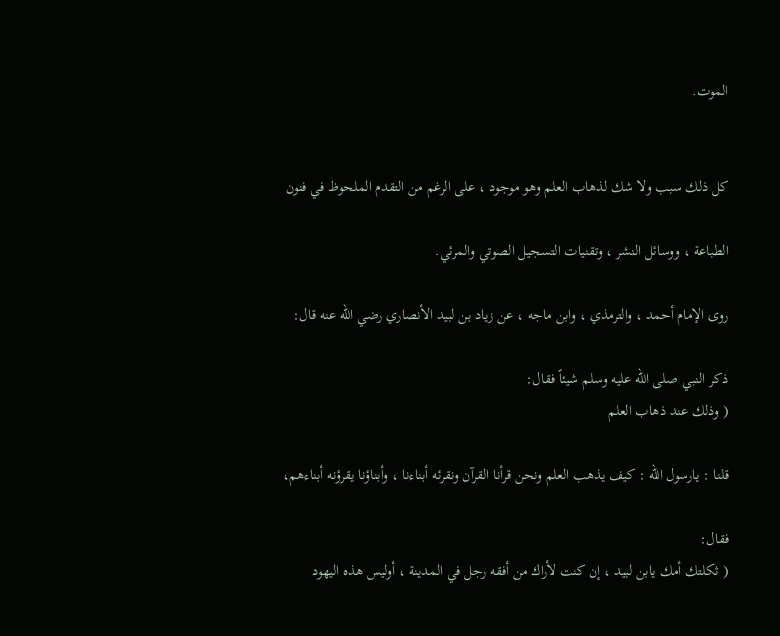الموت.


كل ذلك سبب ولا شك لذهاب العلم وهو موجود ، على الرغم من التقدم الملحوظ في فنون

الطباعة ، ووسائل النشر ، وتقنيات التسجيل الصوتي والمرئي.

روى الإمام أحمد ، والترمذي ، وابن ماجه ، عن زياد بن لبيد الأنصاري رضي الله عنه قال:

ذكر النبي صلى الله عليه وسلم شيئاً فقال:
( وذلك عند ذهاب العلم

قلنا : يارسول الله : كيف يذهب العلم ونحن قرأنا القرآن ونقرئه أبناءنا ، وأبناؤنا يقرؤنه أبناءهم،

فقال:
( ثكلتك أمك يابن لبيد ، إن كنت لأراك من أفقه رجل في المدينة ، أوليس هذه اليهود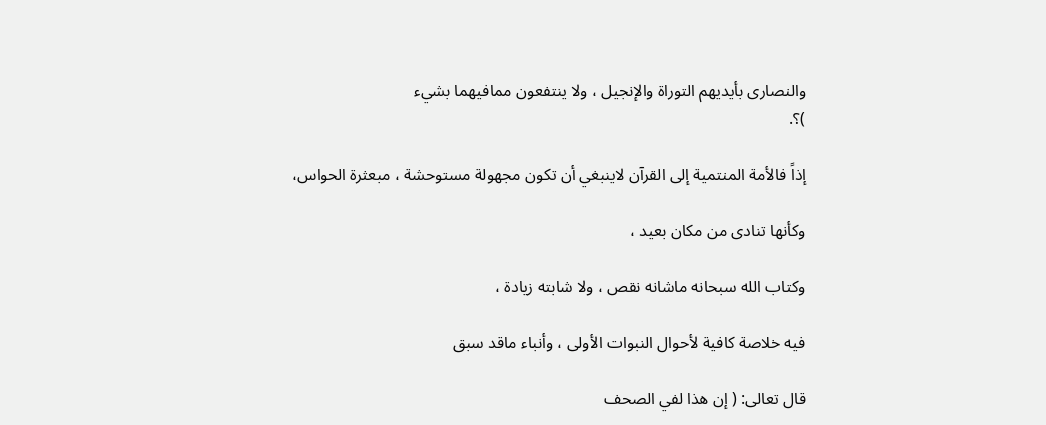والنصارى بأيديهم التوراة والإنجيل ، ولا ينتفعون ممافيهما بشيء
)؟.

إذاً فالأمة المنتمية إلى القرآن لاينبغي أن تكون مجهولة مستوحشة ، مبعثرة الحواس،

وكأنها تنادى من مكان بعيد ،

وكتاب الله سبحانه ماشانه نقص ، ولا شابته زيادة ،

فيه خلاصة كافية لأحوال النبوات الأولى ، وأنباء ماقد سبق

قال تعالى: ( إن هذا لفي الصحف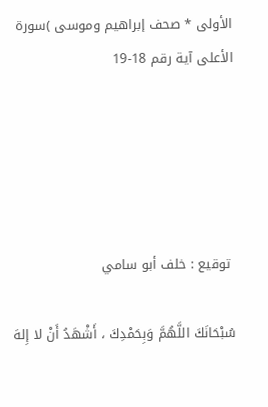الأولى * صحف إبراهيم وموسى )سورة الأعلى آية رقم 18-19





 توقيع : خلف أبو سامي

سُبْحَانَكَ اللَّهُمَّ وَبِحَمْدِكَ ، أَشْهَدُ أَنْ لا إِلهَ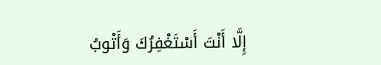إِلَّا أَنْتَ أَسْتَغْفِرُكَ وَأَتْوبُ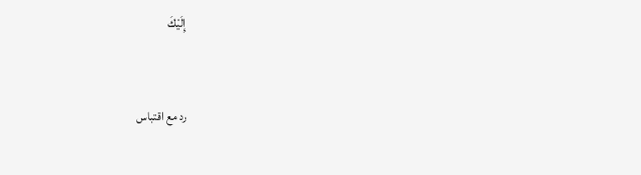إِلَيْكَ


رد مع اقتباس